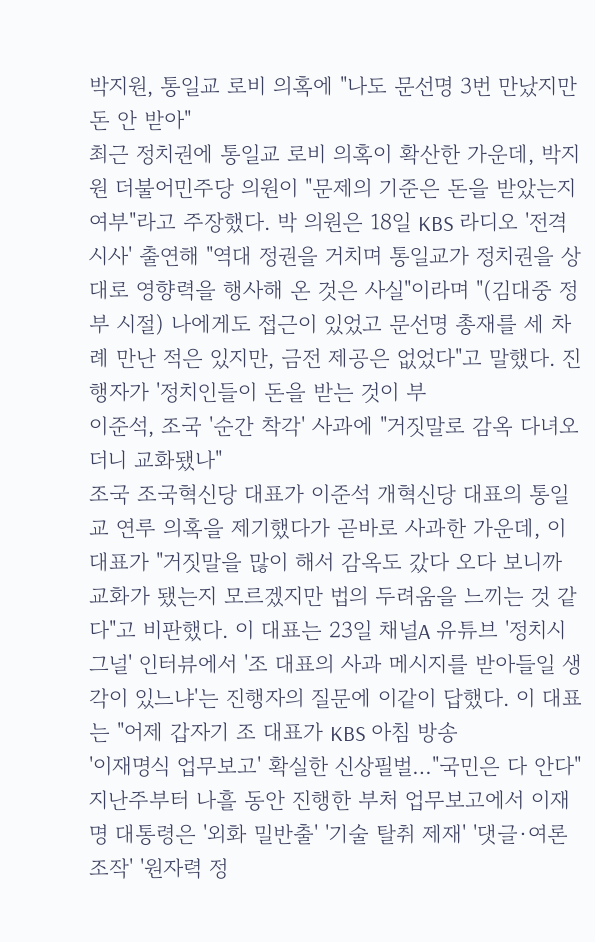박지원, 통일교 로비 의혹에 "나도 문선명 3번 만났지만 돈 안 받아"
최근 정치권에 통일교 로비 의혹이 확산한 가운데, 박지원 더불어민주당 의원이 "문제의 기준은 돈을 받았는지 여부"라고 주장했다. 박 의원은 18일 KBS 라디오 '전격시사' 출연해 "역대 정권을 거치며 통일교가 정치권을 상대로 영향력을 행사해 온 것은 사실"이라며 "(김대중 정부 시절) 나에게도 접근이 있었고 문선명 총재를 세 차례 만난 적은 있지만, 금전 제공은 없었다"고 말했다. 진행자가 '정치인들이 돈을 받는 것이 부
이준석, 조국 '순간 착각' 사과에 "거짓말로 감옥 다녀오더니 교화됐나"
조국 조국혁신당 대표가 이준석 개혁신당 대표의 통일교 연루 의혹을 제기했다가 곧바로 사과한 가운데, 이 대표가 "거짓말을 많이 해서 감옥도 갔다 오다 보니까 교화가 됐는지 모르겠지만 법의 두려움을 느끼는 것 같다"고 비판했다. 이 대표는 23일 채널A 유튜브 '정치시그널' 인터뷰에서 '조 대표의 사과 메시지를 받아들일 생각이 있느냐'는 진행자의 질문에 이같이 답했다. 이 대표는 "어제 갑자기 조 대표가 KBS 아침 방송
'이재명식 업무보고' 확실한 신상필벌…"국민은 다 안다"
지난주부터 나흘 동안 진행한 부처 업무보고에서 이재명 대통령은 '외화 밀반출' '기술 탈취 제재' '댓글·여론조작' '원자력 정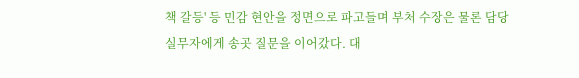책 갈등' 등 민감 현안을 정면으로 파고들며 부처 수장은 물론 담당 실무자에게 송곳 질문을 이어갔다. 대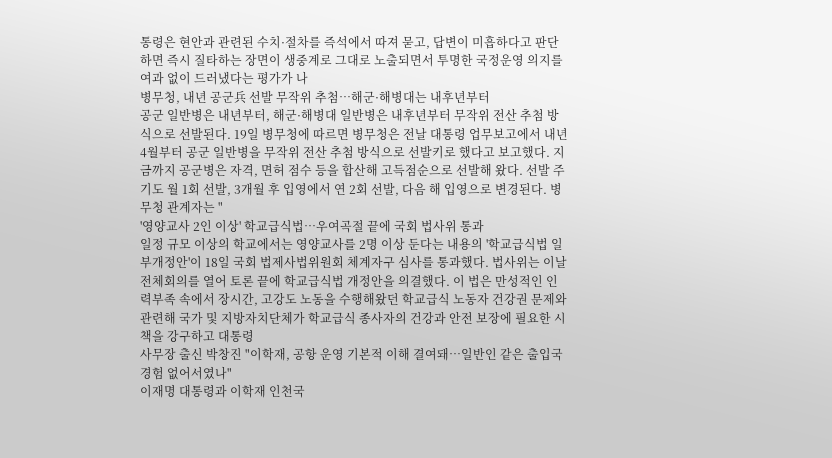통령은 현안과 관련된 수치·절차를 즉석에서 따져 묻고, 답변이 미흡하다고 판단하면 즉시 질타하는 장면이 생중계로 그대로 노출되면서 투명한 국정운영 의지를 여과 없이 드러냈다는 평가가 나
병무청, 내년 공군兵 선발 무작위 추첨…해군·해병대는 내후년부터
공군 일반병은 내년부터, 해군·해병대 일반병은 내후년부터 무작위 전산 추첨 방식으로 선발된다. 19일 병무청에 따르면 병무청은 전날 대통령 업무보고에서 내년 4월부터 공군 일반병을 무작위 전산 추첨 방식으로 선발키로 했다고 보고했다. 지금까지 공군병은 자격, 면허 점수 등을 합산해 고득점순으로 선발해 왔다. 선발 주기도 월 1회 선발, 3개월 후 입영에서 연 2회 선발, 다음 해 입영으로 변경된다. 병무청 관계자는 "
'영양교사 2인 이상' 학교급식법…우여곡절 끝에 국회 법사위 통과
일정 규모 이상의 학교에서는 영양교사를 2명 이상 둔다는 내용의 '학교급식법 일부개정안'이 18일 국회 법제사법위원회 체계자구 심사를 통과했다. 법사위는 이날 전체회의를 열어 토론 끝에 학교급식법 개정안을 의결했다. 이 법은 만성적인 인력부족 속에서 장시간, 고강도 노동을 수행해왔던 학교급식 노동자 건강권 문제와 관련해 국가 및 지방자치단체가 학교급식 종사자의 건강과 안전 보장에 필요한 시책을 강구하고 대통령
사무장 출신 박창진 "이학재, 공항 운영 기본적 이해 결여돼…일반인 같은 출입국 경험 없어서였나"
이재명 대통령과 이학재 인천국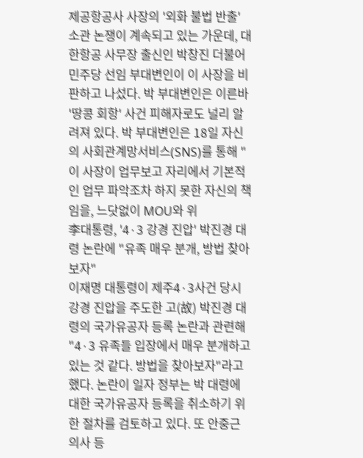제공항공사 사장의 '외화 불법 반출' 소관 논쟁이 계속되고 있는 가운데, 대한항공 사무장 출신인 박창진 더불어민주당 선임 부대변인이 이 사장을 비판하고 나섰다. 박 부대변인은 이른바 '땅콩 회항' 사건 피해자로도 널리 알려져 있다. 박 부대변인은 18일 자신의 사회관계망서비스(SNS)를 통해 "이 사장이 업무보고 자리에서 기본적인 업무 파악조차 하지 못한 자신의 책임을, 느닷없이 MOU와 위
李대통령, '4·3 강경 진압' 박진경 대령 논란에 "유족 매우 분개, 방법 찾아보자"
이재명 대통령이 제주4·3사건 당시 강경 진압을 주도한 고(故) 박진경 대령의 국가유공자 등록 논란과 관련해 "4·3 유족들 입장에서 매우 분개하고 있는 것 같다. 방법을 찾아보자"라고 했다. 논란이 일자 정부는 박 대령에 대한 국가유공자 등록을 취소하기 위한 절차를 검토하고 있다. 또 안중근 의사 등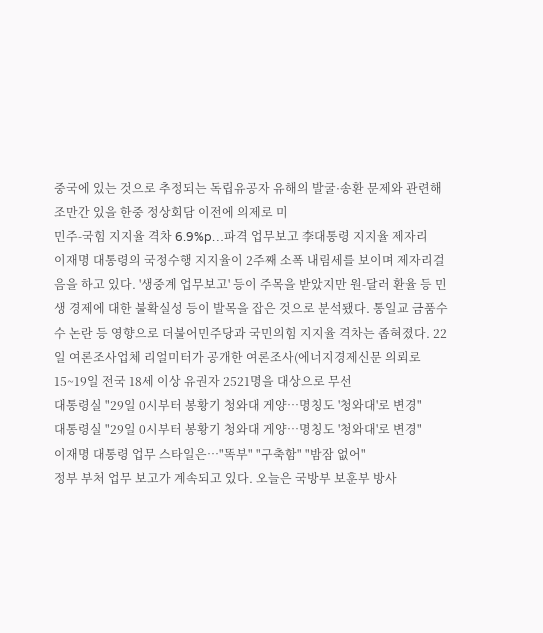중국에 있는 것으로 추정되는 독립유공자 유해의 발굴·송환 문제와 관련해 조만간 있을 한중 정상회담 이전에 의제로 미
민주-국힘 지지율 격차 6.9%p…파격 업무보고 李대통령 지지율 제자리
이재명 대통령의 국정수행 지지율이 2주째 소폭 내림세를 보이며 제자리걸음을 하고 있다. '생중계 업무보고' 등이 주목을 받았지만 원-달러 환율 등 민생 경제에 대한 불확실성 등이 발목을 잡은 것으로 분석됐다. 통일교 금품수수 논란 등 영향으로 더불어민주당과 국민의힘 지지율 격차는 좁혀졌다. 22일 여론조사업체 리얼미터가 공개한 여론조사(에너지경제신문 의뢰로 15~19일 전국 18세 이상 유권자 2521명을 대상으로 무선
대통령실 "29일 0시부터 봉황기 청와대 게양…명칭도 '청와대'로 변경"
대통령실 "29일 0시부터 봉황기 청와대 게양…명칭도 '청와대'로 변경"
이재명 대통령 업무 스타일은…"똑부" "구축함" "밤잠 없어"
정부 부처 업무 보고가 계속되고 있다. 오늘은 국방부 보훈부 방사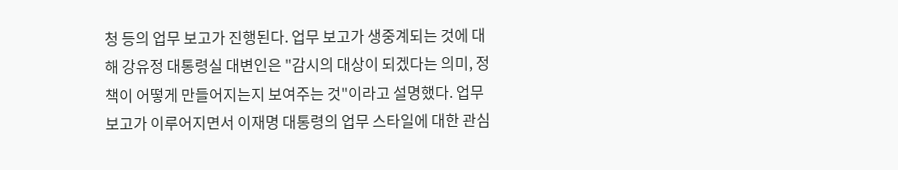청 등의 업무 보고가 진행된다. 업무 보고가 생중계되는 것에 대해 강유정 대통령실 대변인은 "감시의 대상이 되겠다는 의미, 정책이 어떻게 만들어지는지 보여주는 것"이라고 설명했다. 업무 보고가 이루어지면서 이재명 대통령의 업무 스타일에 대한 관심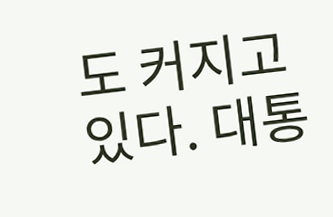도 커지고 있다. 대통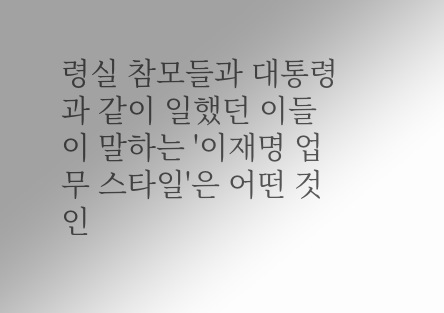령실 참모들과 대통령과 같이 일했던 이들이 말하는 '이재명 업무 스타일'은 어떤 것인